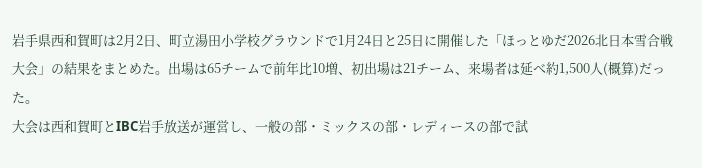岩手県西和賀町は2月2日、町立湯田小学校グラウンドで1月24日と25日に開催した「ほっとゆだ2026北日本雪合戦大会」の結果をまとめた。出場は65チームで前年比10増、初出場は21チーム、来場者は延べ約1,500人(概算)だった。
大会は西和賀町とIBC岩手放送が運営し、一般の部・ミックスの部・レディースの部で試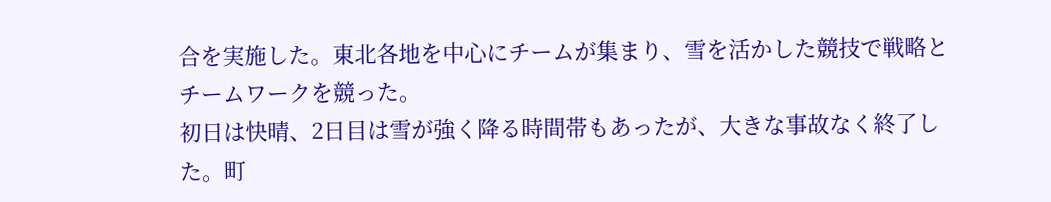合を実施した。東北各地を中心にチームが集まり、雪を活かした競技で戦略とチームワークを競った。
初日は快晴、2日目は雪が強く降る時間帯もあったが、大きな事故なく終了した。町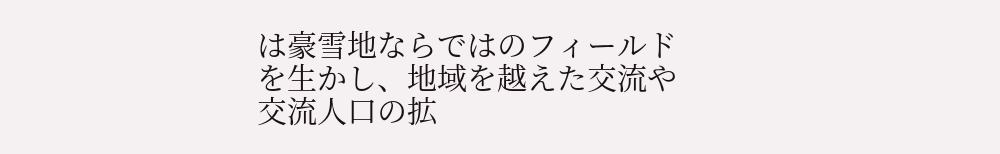は豪雪地ならではのフィールドを生かし、地域を越えた交流や交流人口の拡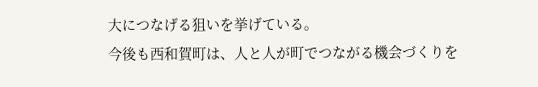大につなげる狙いを挙げている。
今後も西和賀町は、人と人が町でつながる機会づくりを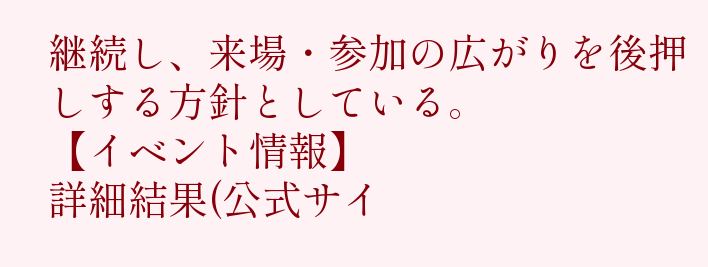継続し、来場・参加の広がりを後押しする方針としている。
【イベント情報】
詳細結果(公式サイ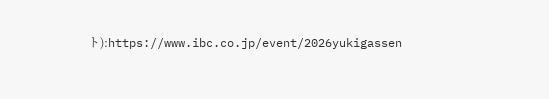ト):https://www.ibc.co.jp/event/2026yukigassen